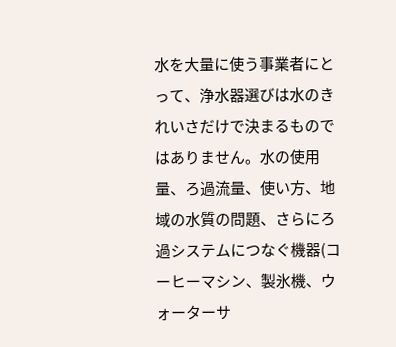水を大量に使う事業者にとって、浄水器選びは水のきれいさだけで決まるものではありません。水の使用量、ろ過流量、使い方、地域の水質の問題、さらにろ過システムにつなぐ機器(コーヒーマシン、製氷機、ウォーターサ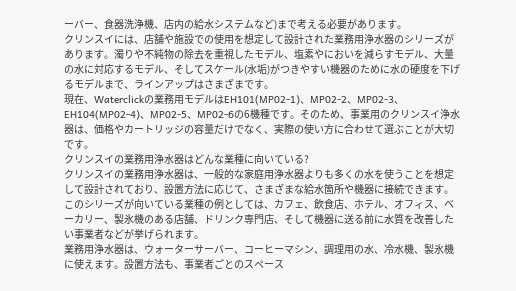ーバー、食器洗浄機、店内の給水システムなど)まで考える必要があります。
クリンスイには、店舗や施設での使用を想定して設計された業務用浄水器のシリーズがあります。濁りや不純物の除去を重視したモデル、塩素やにおいを減らすモデル、大量の水に対応するモデル、そしてスケール(水垢)がつきやすい機器のために水の硬度を下げるモデルまで、ラインアップはさまざまです。
現在、Waterclickの業務用モデルはEH101(MP02-1)、MP02-2、MP02-3、EH104(MP02-4)、MP02-5、MP02-6の6機種です。そのため、事業用のクリンスイ浄水器は、価格やカートリッジの容量だけでなく、実際の使い方に合わせて選ぶことが大切です。
クリンスイの業務用浄水器はどんな業種に向いている?
クリンスイの業務用浄水器は、一般的な家庭用浄水器よりも多くの水を使うことを想定して設計されており、設置方法に応じて、さまざまな給水箇所や機器に接続できます。
このシリーズが向いている業種の例としては、カフェ、飲食店、ホテル、オフィス、ベーカリー、製氷機のある店舗、ドリンク専門店、そして機器に送る前に水質を改善したい事業者などが挙げられます。
業務用浄水器は、ウォーターサーバー、コーヒーマシン、調理用の水、冷水機、製氷機に使えます。設置方法も、事業者ごとのスペース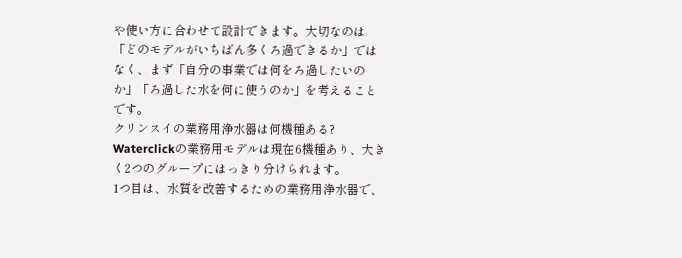や使い方に合わせて設計できます。大切なのは「どのモデルがいちばん多くろ過できるか」ではなく、まず「自分の事業では何をろ過したいのか」「ろ過した水を何に使うのか」を考えることです。
クリンスイの業務用浄水器は何機種ある?
Waterclickの業務用モデルは現在6機種あり、大きく2つのグループにはっきり分けられます。
1つ目は、水質を改善するための業務用浄水器で、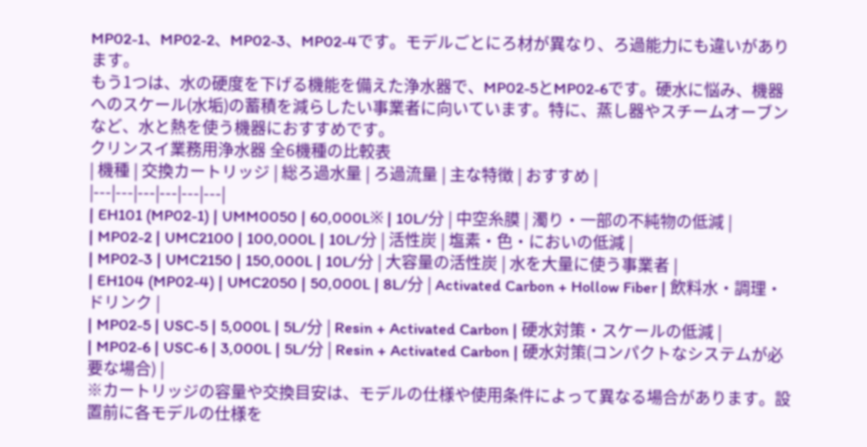MP02-1、MP02-2、MP02-3、MP02-4です。モデルごとにろ材が異なり、ろ過能力にも違いがあります。
もう1つは、水の硬度を下げる機能を備えた浄水器で、MP02-5とMP02-6です。硬水に悩み、機器へのスケール(水垢)の蓄積を減らしたい事業者に向いています。特に、蒸し器やスチームオーブンなど、水と熱を使う機器におすすめです。
クリンスイ業務用浄水器 全6機種の比較表
| 機種 | 交換カートリッジ | 総ろ過水量 | ろ過流量 | 主な特徴 | おすすめ |
|---|---|---|---|---|---|
| EH101 (MP02-1) | UMM0050 | 60,000L※ | 10L/分 | 中空糸膜 | 濁り・一部の不純物の低減 |
| MP02-2 | UMC2100 | 100,000L | 10L/分 | 活性炭 | 塩素・色・においの低減 |
| MP02-3 | UMC2150 | 150,000L | 10L/分 | 大容量の活性炭 | 水を大量に使う事業者 |
| EH104 (MP02-4) | UMC2050 | 50,000L | 8L/分 | Activated Carbon + Hollow Fiber | 飲料水・調理・ドリンク |
| MP02-5 | USC-5 | 5,000L | 5L/分 | Resin + Activated Carbon | 硬水対策・スケールの低減 |
| MP02-6 | USC-6 | 3,000L | 5L/分 | Resin + Activated Carbon | 硬水対策(コンパクトなシステムが必要な場合) |
※カートリッジの容量や交換目安は、モデルの仕様や使用条件によって異なる場合があります。設置前に各モデルの仕様を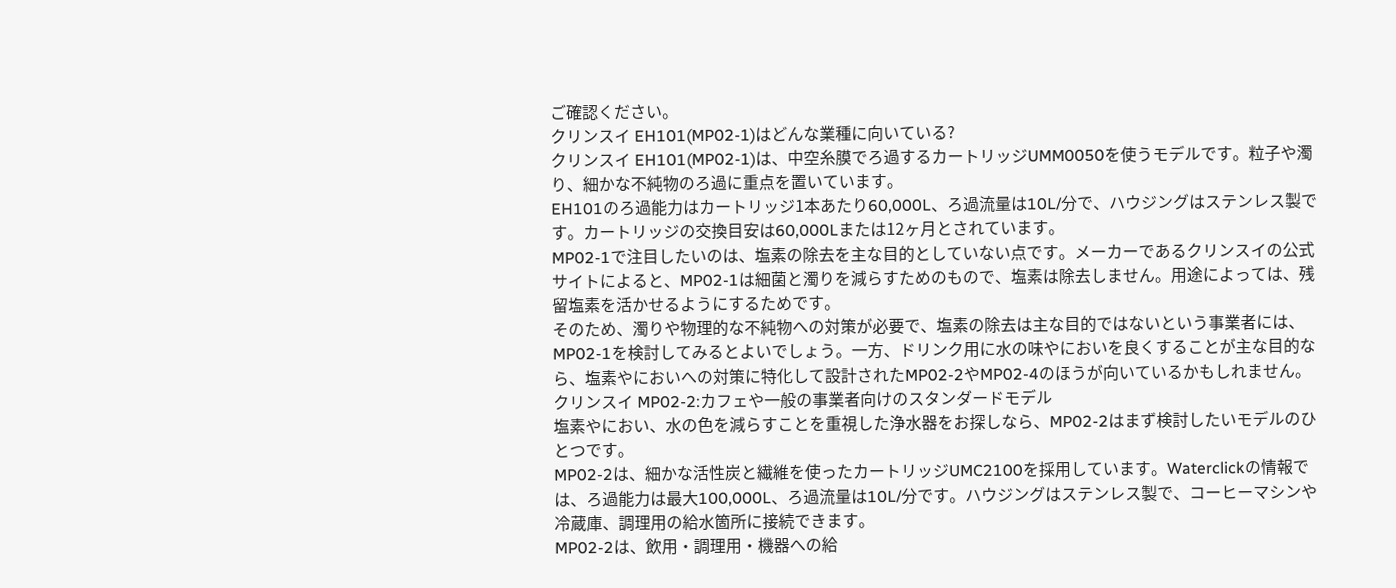ご確認ください。
クリンスイ EH101(MP02-1)はどんな業種に向いている?
クリンスイ EH101(MP02-1)は、中空糸膜でろ過するカートリッジUMM0050を使うモデルです。粒子や濁り、細かな不純物のろ過に重点を置いています。
EH101のろ過能力はカートリッジ1本あたり60,000L、ろ過流量は10L/分で、ハウジングはステンレス製です。カートリッジの交換目安は60,000Lまたは12ヶ月とされています。
MP02-1で注目したいのは、塩素の除去を主な目的としていない点です。メーカーであるクリンスイの公式サイトによると、MP02-1は細菌と濁りを減らすためのもので、塩素は除去しません。用途によっては、残留塩素を活かせるようにするためです。
そのため、濁りや物理的な不純物への対策が必要で、塩素の除去は主な目的ではないという事業者には、MP02-1を検討してみるとよいでしょう。一方、ドリンク用に水の味やにおいを良くすることが主な目的なら、塩素やにおいへの対策に特化して設計されたMP02-2やMP02-4のほうが向いているかもしれません。
クリンスイ MP02-2:カフェや一般の事業者向けのスタンダードモデル
塩素やにおい、水の色を減らすことを重視した浄水器をお探しなら、MP02-2はまず検討したいモデルのひとつです。
MP02-2は、細かな活性炭と繊維を使ったカートリッジUMC2100を採用しています。Waterclickの情報では、ろ過能力は最大100,000L、ろ過流量は10L/分です。ハウジングはステンレス製で、コーヒーマシンや冷蔵庫、調理用の給水箇所に接続できます。
MP02-2は、飲用・調理用・機器への給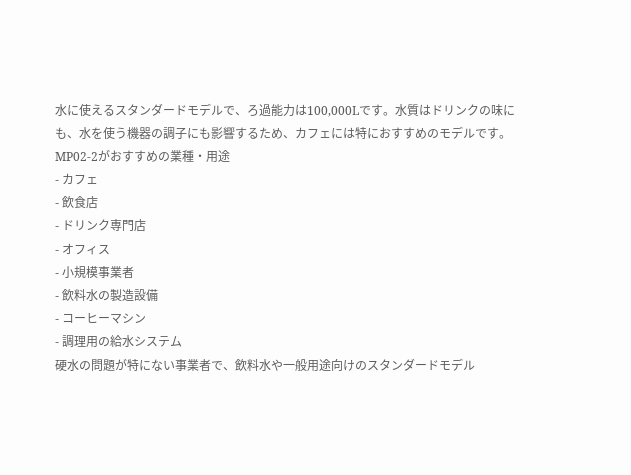水に使えるスタンダードモデルで、ろ過能力は100,000Lです。水質はドリンクの味にも、水を使う機器の調子にも影響するため、カフェには特におすすめのモデルです。
MP02-2がおすすめの業種・用途
- カフェ
- 飲食店
- ドリンク専門店
- オフィス
- 小規模事業者
- 飲料水の製造設備
- コーヒーマシン
- 調理用の給水システム
硬水の問題が特にない事業者で、飲料水や一般用途向けのスタンダードモデル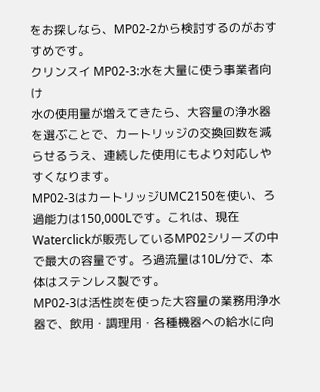をお探しなら、MP02-2から検討するのがおすすめです。
クリンスイ MP02-3:水を大量に使う事業者向け
水の使用量が増えてきたら、大容量の浄水器を選ぶことで、カートリッジの交換回数を減らせるうえ、連続した使用にもより対応しやすくなります。
MP02-3はカートリッジUMC2150を使い、ろ過能力は150,000Lです。これは、現在Waterclickが販売しているMP02シリーズの中で最大の容量です。ろ過流量は10L/分で、本体はステンレス製です。
MP02-3は活性炭を使った大容量の業務用浄水器で、飲用・調理用・各種機器への給水に向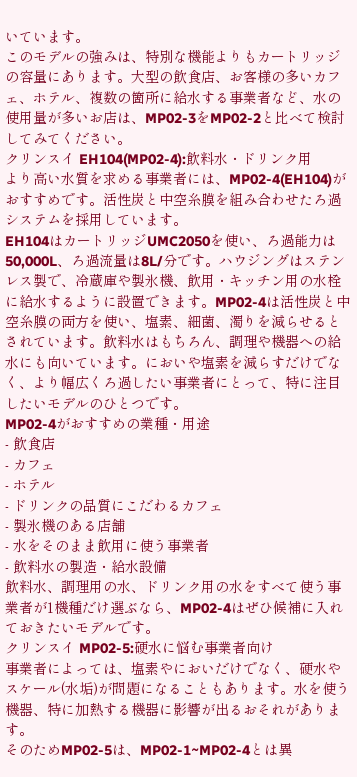いています。
このモデルの強みは、特別な機能よりもカートリッジの容量にあります。大型の飲食店、お客様の多いカフェ、ホテル、複数の箇所に給水する事業者など、水の使用量が多いお店は、MP02-3をMP02-2と比べて検討してみてください。
クリンスイ EH104(MP02-4):飲料水・ドリンク用
より高い水質を求める事業者には、MP02-4(EH104)がおすすめです。活性炭と中空糸膜を組み合わせたろ過システムを採用しています。
EH104はカートリッジUMC2050を使い、ろ過能力は50,000L、ろ過流量は8L/分です。ハウジングはステンレス製で、冷蔵庫や製氷機、飲用・キッチン用の水栓に給水するように設置できます。MP02-4は活性炭と中空糸膜の両方を使い、塩素、細菌、濁りを減らせるとされています。飲料水はもちろん、調理や機器への給水にも向いています。においや塩素を減らすだけでなく、より幅広くろ過したい事業者にとって、特に注目したいモデルのひとつです。
MP02-4がおすすめの業種・用途
- 飲食店
- カフェ
- ホテル
- ドリンクの品質にこだわるカフェ
- 製氷機のある店舗
- 水をそのまま飲用に使う事業者
- 飲料水の製造・給水設備
飲料水、調理用の水、ドリンク用の水をすべて使う事業者が1機種だけ選ぶなら、MP02-4はぜひ候補に入れておきたいモデルです。
クリンスイ MP02-5:硬水に悩む事業者向け
事業者によっては、塩素やにおいだけでなく、硬水やスケール(水垢)が問題になることもあります。水を使う機器、特に加熱する機器に影響が出るおそれがあります。
そのためMP02-5は、MP02-1~MP02-4とは異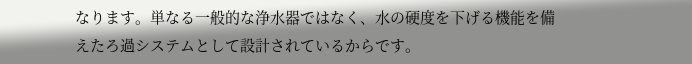なります。単なる一般的な浄水器ではなく、水の硬度を下げる機能を備えたろ過システムとして設計されているからです。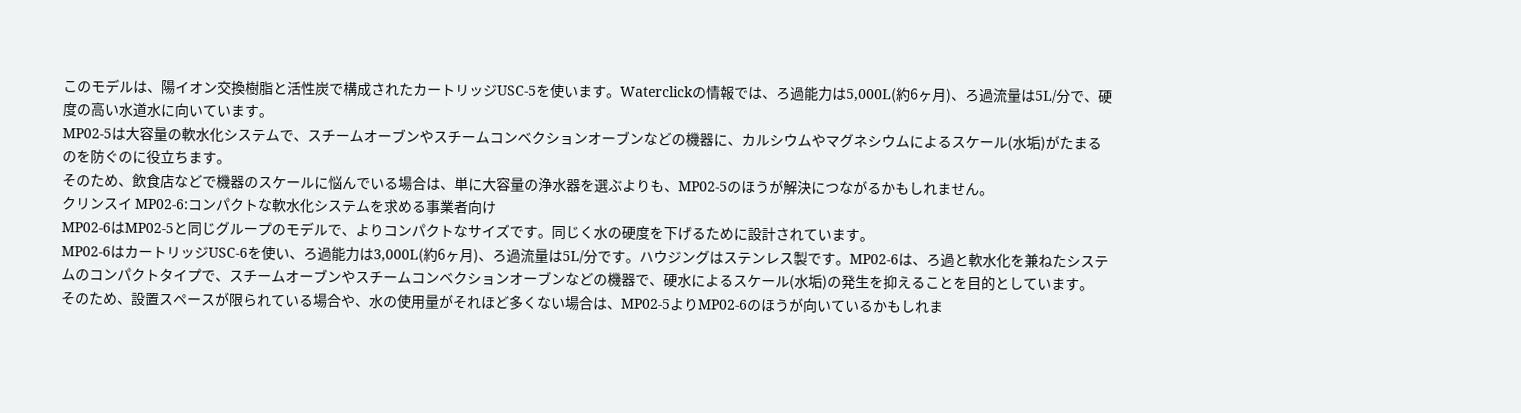このモデルは、陽イオン交換樹脂と活性炭で構成されたカートリッジUSC-5を使います。Waterclickの情報では、ろ過能力は5,000L(約6ヶ月)、ろ過流量は5L/分で、硬度の高い水道水に向いています。
MP02-5は大容量の軟水化システムで、スチームオーブンやスチームコンベクションオーブンなどの機器に、カルシウムやマグネシウムによるスケール(水垢)がたまるのを防ぐのに役立ちます。
そのため、飲食店などで機器のスケールに悩んでいる場合は、単に大容量の浄水器を選ぶよりも、MP02-5のほうが解決につながるかもしれません。
クリンスイ MP02-6:コンパクトな軟水化システムを求める事業者向け
MP02-6はMP02-5と同じグループのモデルで、よりコンパクトなサイズです。同じく水の硬度を下げるために設計されています。
MP02-6はカートリッジUSC-6を使い、ろ過能力は3,000L(約6ヶ月)、ろ過流量は5L/分です。ハウジングはステンレス製です。MP02-6は、ろ過と軟水化を兼ねたシステムのコンパクトタイプで、スチームオーブンやスチームコンベクションオーブンなどの機器で、硬水によるスケール(水垢)の発生を抑えることを目的としています。
そのため、設置スペースが限られている場合や、水の使用量がそれほど多くない場合は、MP02-5よりMP02-6のほうが向いているかもしれま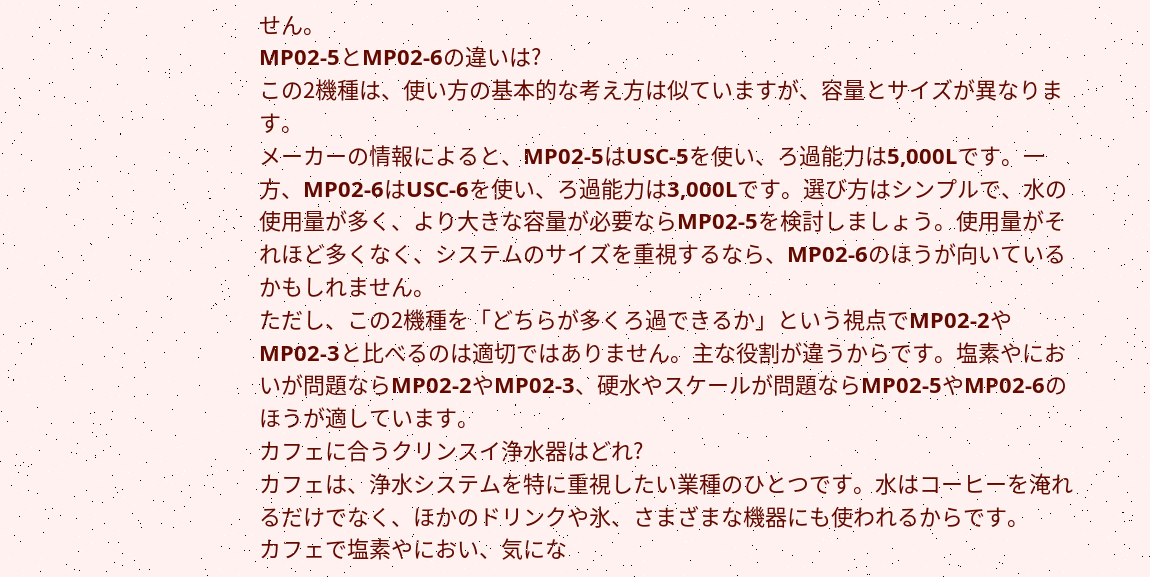せん。
MP02-5とMP02-6の違いは?
この2機種は、使い方の基本的な考え方は似ていますが、容量とサイズが異なります。
メーカーの情報によると、MP02-5はUSC-5を使い、ろ過能力は5,000Lです。一方、MP02-6はUSC-6を使い、ろ過能力は3,000Lです。選び方はシンプルで、水の使用量が多く、より大きな容量が必要ならMP02-5を検討しましょう。使用量がそれほど多くなく、システムのサイズを重視するなら、MP02-6のほうが向いているかもしれません。
ただし、この2機種を「どちらが多くろ過できるか」という視点でMP02-2やMP02-3と比べるのは適切ではありません。主な役割が違うからです。塩素やにおいが問題ならMP02-2やMP02-3、硬水やスケールが問題ならMP02-5やMP02-6のほうが適しています。
カフェに合うクリンスイ浄水器はどれ?
カフェは、浄水システムを特に重視したい業種のひとつです。水はコーヒーを淹れるだけでなく、ほかのドリンクや氷、さまざまな機器にも使われるからです。
カフェで塩素やにおい、気にな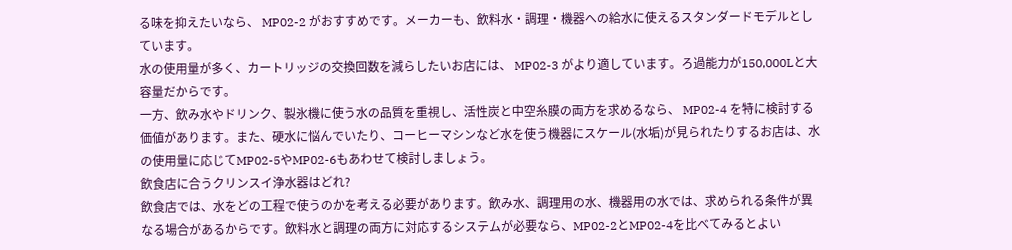る味を抑えたいなら、 MP02-2 がおすすめです。メーカーも、飲料水・調理・機器への給水に使えるスタンダードモデルとしています。
水の使用量が多く、カートリッジの交換回数を減らしたいお店には、 MP02-3 がより適しています。ろ過能力が150,000Lと大容量だからです。
一方、飲み水やドリンク、製氷機に使う水の品質を重視し、活性炭と中空糸膜の両方を求めるなら、 MP02-4 を特に検討する価値があります。また、硬水に悩んでいたり、コーヒーマシンなど水を使う機器にスケール(水垢)が見られたりするお店は、水の使用量に応じてMP02-5やMP02-6もあわせて検討しましょう。
飲食店に合うクリンスイ浄水器はどれ?
飲食店では、水をどの工程で使うのかを考える必要があります。飲み水、調理用の水、機器用の水では、求められる条件が異なる場合があるからです。飲料水と調理の両方に対応するシステムが必要なら、MP02-2とMP02-4を比べてみるとよい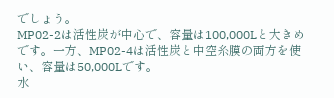でしょう。
MP02-2は活性炭が中心で、容量は100,000Lと大きめです。一方、MP02-4は活性炭と中空糸膜の両方を使い、容量は50,000Lです。
水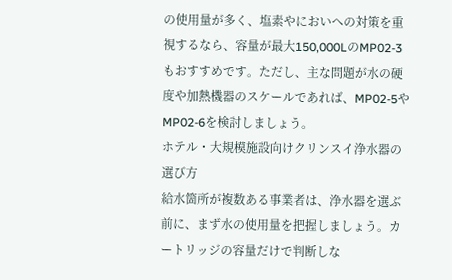の使用量が多く、塩素やにおいへの対策を重視するなら、容量が最大150,000LのMP02-3もおすすめです。ただし、主な問題が水の硬度や加熱機器のスケールであれば、MP02-5やMP02-6を検討しましょう。
ホテル・大規模施設向けクリンスイ浄水器の選び方
給水箇所が複数ある事業者は、浄水器を選ぶ前に、まず水の使用量を把握しましょう。カートリッジの容量だけで判断しな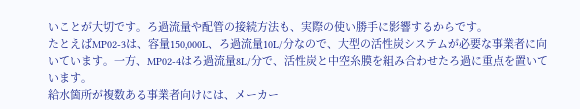いことが大切です。ろ過流量や配管の接続方法も、実際の使い勝手に影響するからです。
たとえばMP02-3は、容量150,000L、ろ過流量10L/分なので、大型の活性炭システムが必要な事業者に向いています。一方、MP02-4はろ過流量8L/分で、活性炭と中空糸膜を組み合わせたろ過に重点を置いています。
給水箇所が複数ある事業者向けには、メーカー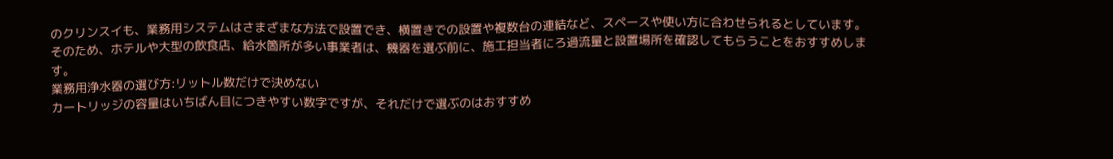のクリンスイも、業務用システムはさまざまな方法で設置でき、横置きでの設置や複数台の連結など、スペースや使い方に合わせられるとしています。
そのため、ホテルや大型の飲食店、給水箇所が多い事業者は、機器を選ぶ前に、施工担当者にろ過流量と設置場所を確認してもらうことをおすすめします。
業務用浄水器の選び方:リットル数だけで決めない
カートリッジの容量はいちばん目につきやすい数字ですが、それだけで選ぶのはおすすめ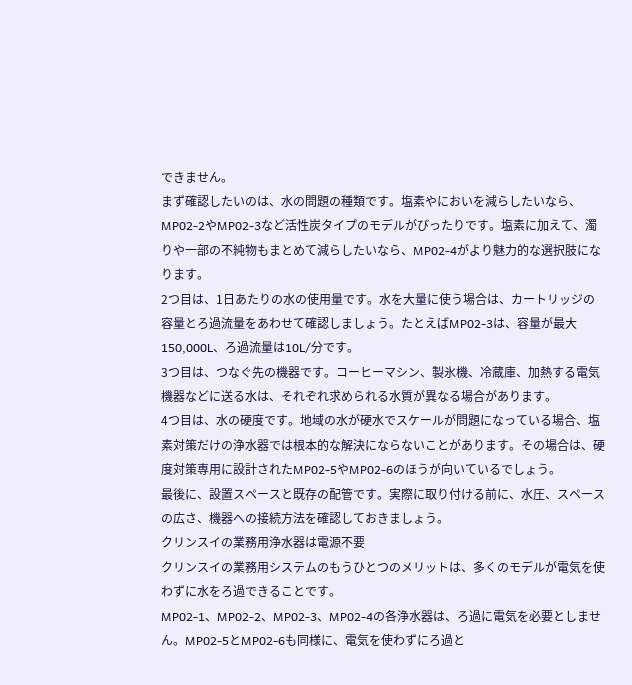できません。
まず確認したいのは、水の問題の種類です。塩素やにおいを減らしたいなら、MP02-2やMP02-3など活性炭タイプのモデルがぴったりです。塩素に加えて、濁りや一部の不純物もまとめて減らしたいなら、MP02-4がより魅力的な選択肢になります。
2つ目は、1日あたりの水の使用量です。水を大量に使う場合は、カートリッジの容量とろ過流量をあわせて確認しましょう。たとえばMP02-3は、容量が最大150,000L、ろ過流量は10L/分です。
3つ目は、つなぐ先の機器です。コーヒーマシン、製氷機、冷蔵庫、加熱する電気機器などに送る水は、それぞれ求められる水質が異なる場合があります。
4つ目は、水の硬度です。地域の水が硬水でスケールが問題になっている場合、塩素対策だけの浄水器では根本的な解決にならないことがあります。その場合は、硬度対策専用に設計されたMP02-5やMP02-6のほうが向いているでしょう。
最後に、設置スペースと既存の配管です。実際に取り付ける前に、水圧、スペースの広さ、機器への接続方法を確認しておきましょう。
クリンスイの業務用浄水器は電源不要
クリンスイの業務用システムのもうひとつのメリットは、多くのモデルが電気を使わずに水をろ過できることです。
MP02-1、MP02-2、MP02-3、MP02-4の各浄水器は、ろ過に電気を必要としません。MP02-5とMP02-6も同様に、電気を使わずにろ過と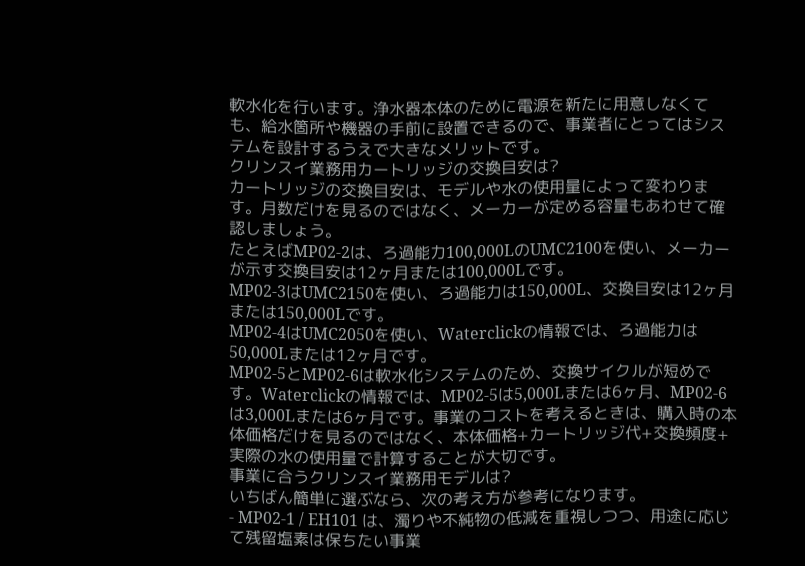軟水化を行います。浄水器本体のために電源を新たに用意しなくても、給水箇所や機器の手前に設置できるので、事業者にとってはシステムを設計するうえで大きなメリットです。
クリンスイ業務用カートリッジの交換目安は?
カートリッジの交換目安は、モデルや水の使用量によって変わります。月数だけを見るのではなく、メーカーが定める容量もあわせて確認しましょう。
たとえばMP02-2は、ろ過能力100,000LのUMC2100を使い、メーカーが示す交換目安は12ヶ月または100,000Lです。
MP02-3はUMC2150を使い、ろ過能力は150,000L、交換目安は12ヶ月または150,000Lです。
MP02-4はUMC2050を使い、Waterclickの情報では、ろ過能力は50,000Lまたは12ヶ月です。
MP02-5とMP02-6は軟水化システムのため、交換サイクルが短めです。Waterclickの情報では、MP02-5は5,000Lまたは6ヶ月、MP02-6は3,000Lまたは6ヶ月です。事業のコストを考えるときは、購入時の本体価格だけを見るのではなく、本体価格+カートリッジ代+交換頻度+実際の水の使用量で計算することが大切です。
事業に合うクリンスイ業務用モデルは?
いちばん簡単に選ぶなら、次の考え方が参考になります。
- MP02-1 / EH101 は、濁りや不純物の低減を重視しつつ、用途に応じて残留塩素は保ちたい事業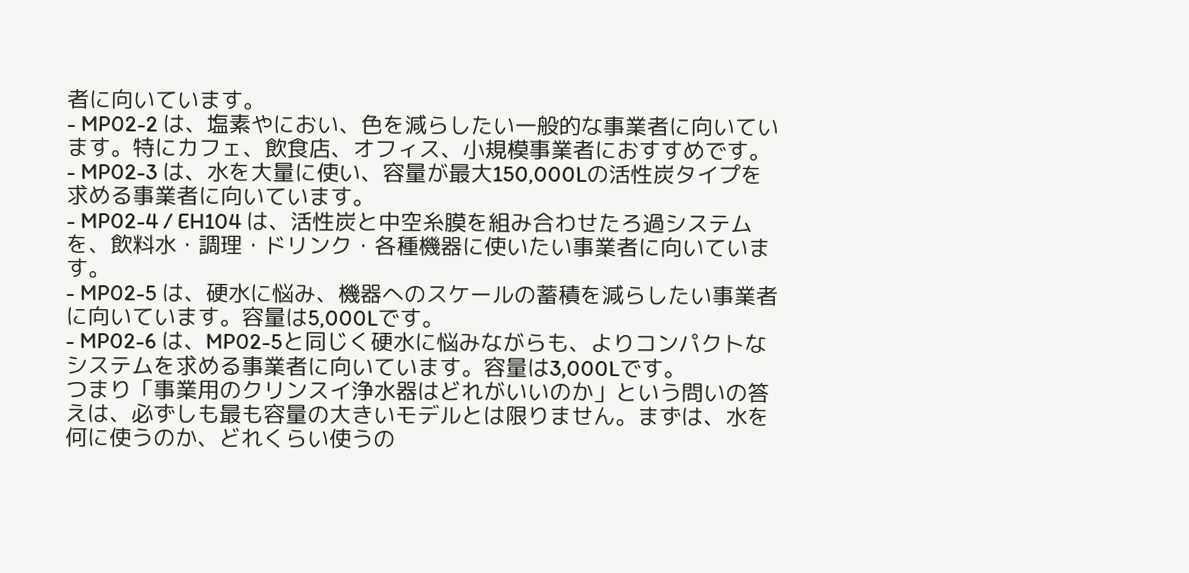者に向いています。
- MP02-2 は、塩素やにおい、色を減らしたい一般的な事業者に向いています。特にカフェ、飲食店、オフィス、小規模事業者におすすめです。
- MP02-3 は、水を大量に使い、容量が最大150,000Lの活性炭タイプを求める事業者に向いています。
- MP02-4 / EH104 は、活性炭と中空糸膜を組み合わせたろ過システムを、飲料水・調理・ドリンク・各種機器に使いたい事業者に向いています。
- MP02-5 は、硬水に悩み、機器へのスケールの蓄積を減らしたい事業者に向いています。容量は5,000Lです。
- MP02-6 は、MP02-5と同じく硬水に悩みながらも、よりコンパクトなシステムを求める事業者に向いています。容量は3,000Lです。
つまり「事業用のクリンスイ浄水器はどれがいいのか」という問いの答えは、必ずしも最も容量の大きいモデルとは限りません。まずは、水を何に使うのか、どれくらい使うの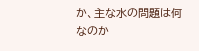か、主な水の問題は何なのか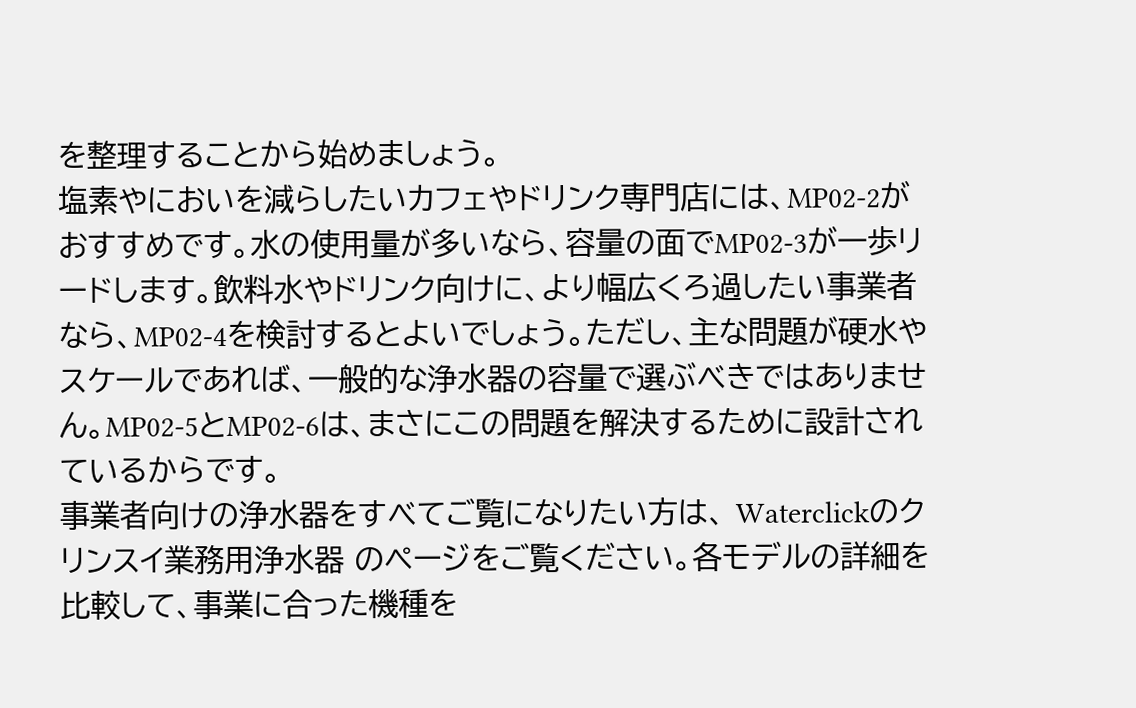を整理することから始めましょう。
塩素やにおいを減らしたいカフェやドリンク専門店には、MP02-2がおすすめです。水の使用量が多いなら、容量の面でMP02-3が一歩リードします。飲料水やドリンク向けに、より幅広くろ過したい事業者なら、MP02-4を検討するとよいでしょう。ただし、主な問題が硬水やスケールであれば、一般的な浄水器の容量で選ぶべきではありません。MP02-5とMP02-6は、まさにこの問題を解決するために設計されているからです。
事業者向けの浄水器をすべてご覧になりたい方は、 Waterclickのクリンスイ業務用浄水器 のページをご覧ください。各モデルの詳細を比較して、事業に合った機種を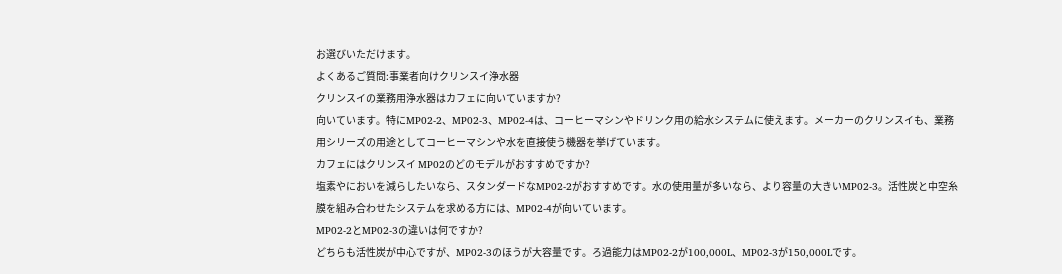お選びいただけます。
よくあるご質問:事業者向けクリンスイ浄水器
クリンスイの業務用浄水器はカフェに向いていますか?
向いています。特にMP02-2、MP02-3、MP02-4は、コーヒーマシンやドリンク用の給水システムに使えます。メーカーのクリンスイも、業務用シリーズの用途としてコーヒーマシンや水を直接使う機器を挙げています。
カフェにはクリンスイ MP02のどのモデルがおすすめですか?
塩素やにおいを減らしたいなら、スタンダードなMP02-2がおすすめです。水の使用量が多いなら、より容量の大きいMP02-3。活性炭と中空糸膜を組み合わせたシステムを求める方には、MP02-4が向いています。
MP02-2とMP02-3の違いは何ですか?
どちらも活性炭が中心ですが、MP02-3のほうが大容量です。ろ過能力はMP02-2が100,000L、MP02-3が150,000Lです。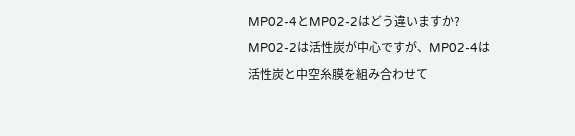MP02-4とMP02-2はどう違いますか?
MP02-2は活性炭が中心ですが、MP02-4は活性炭と中空糸膜を組み合わせて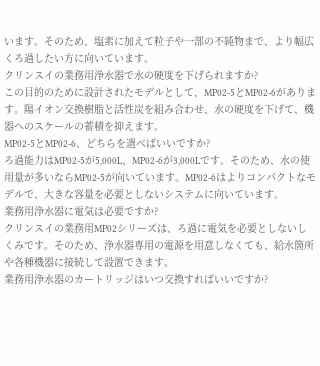います。そのため、塩素に加えて粒子や一部の不純物まで、より幅広くろ過したい方に向いています。
クリンスイの業務用浄水器で水の硬度を下げられますか?
この目的のために設計されたモデルとして、MP02-5とMP02-6があります。陽イオン交換樹脂と活性炭を組み合わせ、水の硬度を下げて、機器へのスケールの蓄積を抑えます。
MP02-5とMP02-6、どちらを選べばいいですか?
ろ過能力はMP02-5が5,000L、MP02-6が3,000Lです。そのため、水の使用量が多いならMP02-5が向いています。MP02-6はよりコンパクトなモデルで、大きな容量を必要としないシステムに向いています。
業務用浄水器に電気は必要ですか?
クリンスイの業務用MP02シリーズは、ろ過に電気を必要としないしくみです。そのため、浄水器専用の電源を用意しなくても、給水箇所や各種機器に接続して設置できます。
業務用浄水器のカートリッジはいつ交換すればいいですか?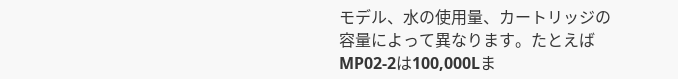モデル、水の使用量、カートリッジの容量によって異なります。たとえばMP02-2は100,000Lま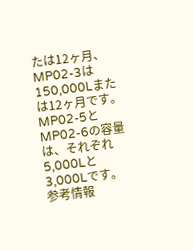たは12ヶ月、MP02-3は150,000Lまたは12ヶ月です。MP02-5とMP02-6の容量は、それぞれ5,000Lと3,000Lです。
参考情報